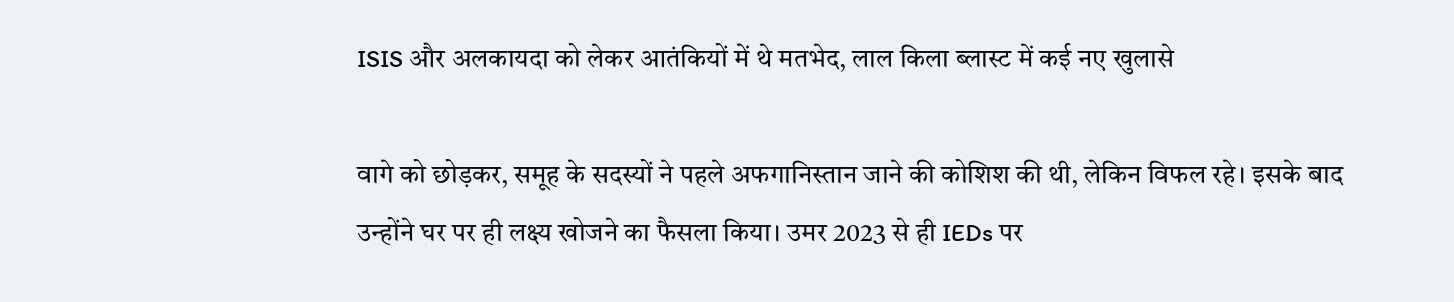ISIS और अलकायदा को लेकर आतंकियों में थे मतभेद, लाल किला ब्लास्ट में कई नए खुलासे

वागे को छोड़कर, समूह के सदस्यों ने पहले अफगानिस्तान जाने की कोशिश की थी, लेकिन विफल रहे। इसके बाद उन्होंने घर पर ही लक्ष्य खोजने का फैसला किया। उमर 2023 से ही IEDs पर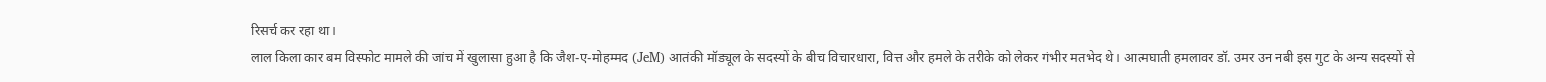रिसर्च कर रहा था।
लाल किला कार बम विस्फोट मामले की जांच में खुलासा हुआ है कि जैश-ए-मोहम्मद (JeM) आतंकी मॉड्यूल के सदस्यों के बीच विचारधारा, वित्त और हमले के तरीके को लेकर गंभीर मतभेद थे। आत्मघाती हमलावर डॉ. उमर उन नबी इस गुट के अन्य सदस्यों से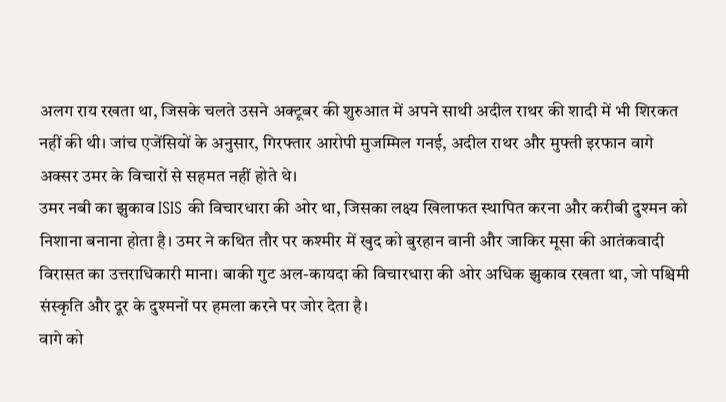अलग राय रखता था, जिसके चलते उसने अक्टूबर की शुरुआत में अपने साथी अदील राथर की शादी में भी शिरकत नहीं की थी। जांच एजेंसियों के अनुसार, गिरफ्तार आरोपी मुजम्मिल गनई, अदील राथर और मुफ्ती इरफान वागे अक्सर उमर के विचारों से सहमत नहीं होते थे।
उमर नबी का झुकाव ISIS की विचारधारा की ओर था, जिसका लक्ष्य खिलाफत स्थापित करना और करीबी दुश्मन को निशाना बनाना होता है। उमर ने कथित तौर पर कश्मीर में खुद को बुरहान वानी और जाकिर मूसा की आतंकवादी विरासत का उत्तराधिकारी माना। बाकी गुट अल-कायदा की विचारधारा की ओर अधिक झुकाव रखता था, जो पश्चिमी संस्कृति और दूर के दुश्मनों पर हमला करने पर जोर देता है।
वागे को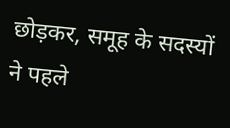छोड़कर, समूह के सदस्यों ने पहले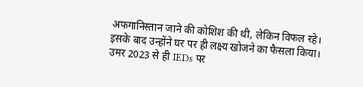अफगानिस्तान जाने की कोशिश की थी, लेकिन विफल रहे। इसके बाद उन्होंने घर पर ही लक्ष्य खोजने का फैसला किया। उमर 2023 से ही IEDs पर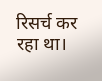रिसर्च कर रहा था।